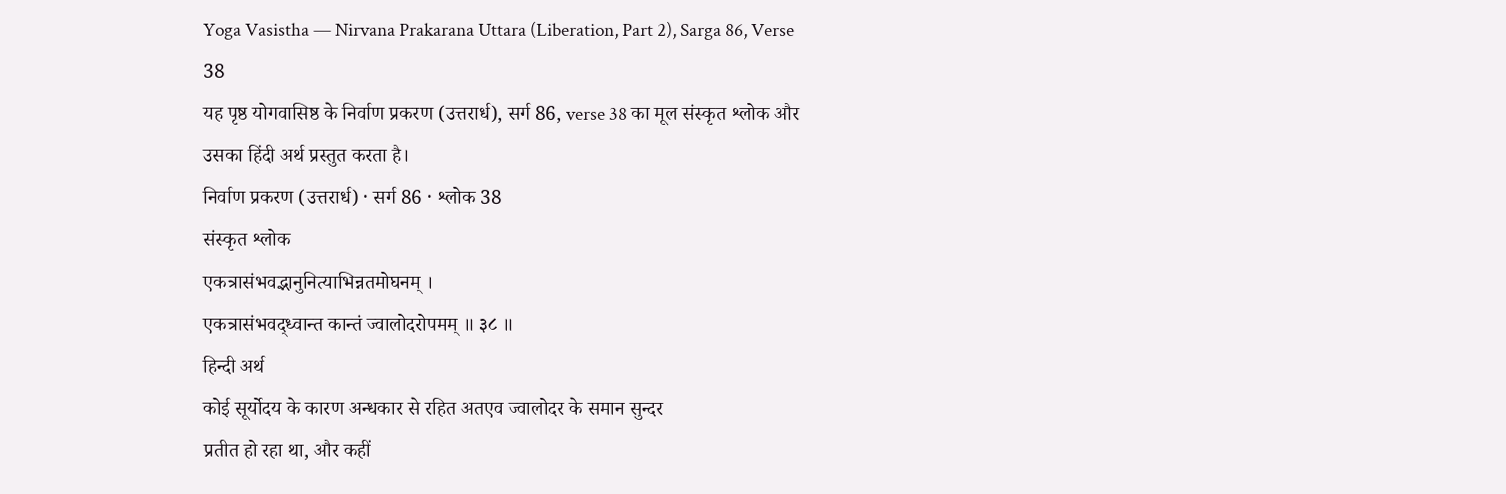Yoga Vasistha — Nirvana Prakarana Uttara (Liberation, Part 2), Sarga 86, Verse 38
यह पृष्ठ योगवासिष्ठ के निर्वाण प्रकरण (उत्तरार्ध), सर्ग 86, verse 38 का मूल संस्कृत श्लोक और उसका हिंदी अर्थ प्रस्तुत करता है।
निर्वाण प्रकरण (उत्तरार्ध) · सर्ग 86 · श्लोक 38
संस्कृत श्लोक
एकत्रासंभवद्भानुनित्याभिन्नतमोघनम् ।
एकत्रासंभवद्ध्वान्त कान्तं ज्वालोदरोपमम् ॥ ३८ ॥
हिन्दी अर्थ
कोई सूर्योदय के कारण अन्धकार से रहित अतएव ज्वालोदर के समान सुन्दर
प्रतीत हो रहा था, और कहीं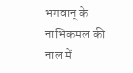भगवान् के नाभिकमल की नाल में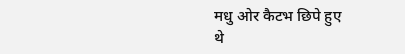मधु ओर कैटभ छिपे हुए
थे